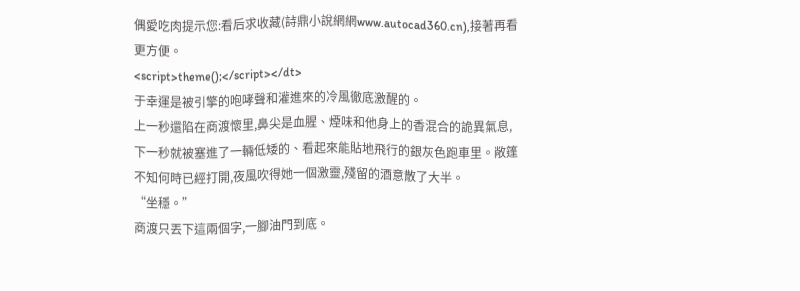偶愛吃肉提示您:看后求收藏(詩鼎小說網網www.autocad360.cn),接著再看更方便。
<script>theme();</script></dt>
于幸運是被引擎的咆哮聲和灌進來的冷風徹底激醒的。
上一秒還陷在商渡懷里,鼻尖是血腥、煙味和他身上的香混合的詭異氣息,下一秒就被塞進了一輛低矮的、看起來能貼地飛行的銀灰色跑車里。敞篷不知何時已經打開,夜風吹得她一個激靈,殘留的酒意散了大半。
“坐穩。”
商渡只丟下這兩個字,一腳油門到底。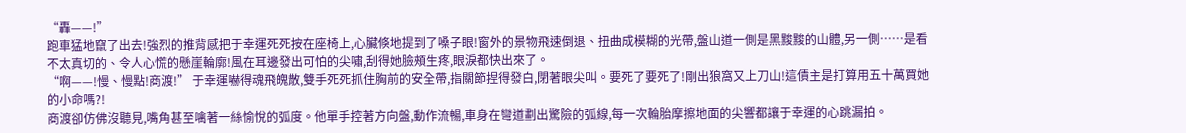“轟——!”
跑車猛地竄了出去!強烈的推背感把于幸運死死按在座椅上,心臟倏地提到了嗓子眼!窗外的景物飛速倒退、扭曲成模糊的光帶,盤山道一側是黑黢黢的山體,另一側……是看不太真切的、令人心慌的懸崖輪廓!風在耳邊發出可怕的尖嘯,刮得她臉頰生疼,眼淚都快出來了。
“啊——!慢、慢點!商渡!” 于幸運嚇得魂飛魄散,雙手死死抓住胸前的安全帶,指關節捏得發白,閉著眼尖叫。要死了要死了!剛出狼窩又上刀山!這債主是打算用五十萬買她的小命嗎?!
商渡卻仿佛沒聽見,嘴角甚至噙著一絲愉悅的弧度。他單手控著方向盤,動作流暢,車身在彎道劃出驚險的弧線,每一次輪胎摩擦地面的尖響都讓于幸運的心跳漏拍。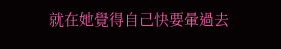就在她覺得自己快要暈過去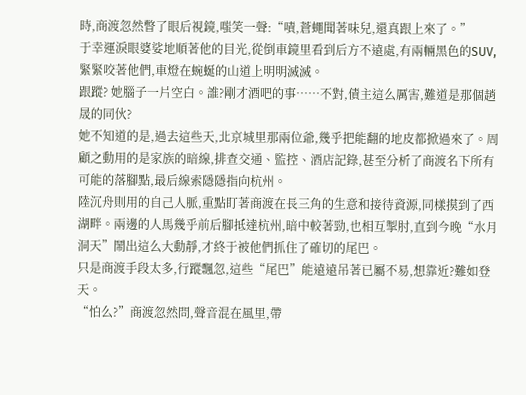時,商渡忽然瞥了眼后視鏡,嗤笑一聲:“嘖,蒼蠅聞著味兒,還真跟上來了。”
于幸運淚眼婆娑地順著他的目光,從倒車鏡里看到后方不遠處,有兩輛黑色的SUV,緊緊咬著他們,車燈在蜿蜒的山道上明明滅滅。
跟蹤? 她腦子一片空白。誰?剛才酒吧的事……不對,債主這么厲害,難道是那個趙晟的同伙?
她不知道的是,過去這些天,北京城里那兩位爺,幾乎把能翻的地皮都掀過來了。周顧之動用的是家族的暗線,排查交通、監控、酒店記錄,甚至分析了商渡名下所有可能的落腳點,最后線索隱隱指向杭州。
陸沉舟則用的自己人脈,重點盯著商渡在長三角的生意和接待資源,同樣摸到了西湖畔。兩邊的人馬幾乎前后腳抵達杭州,暗中較著勁,也相互掣肘,直到今晚“水月洞天”鬧出這么大動靜,才終于被他們抓住了確切的尾巴。
只是商渡手段太多,行蹤飄忽,這些“尾巴”能遠遠吊著已屬不易,想靠近?難如登天。
“怕么?”商渡忽然問,聲音混在風里,帶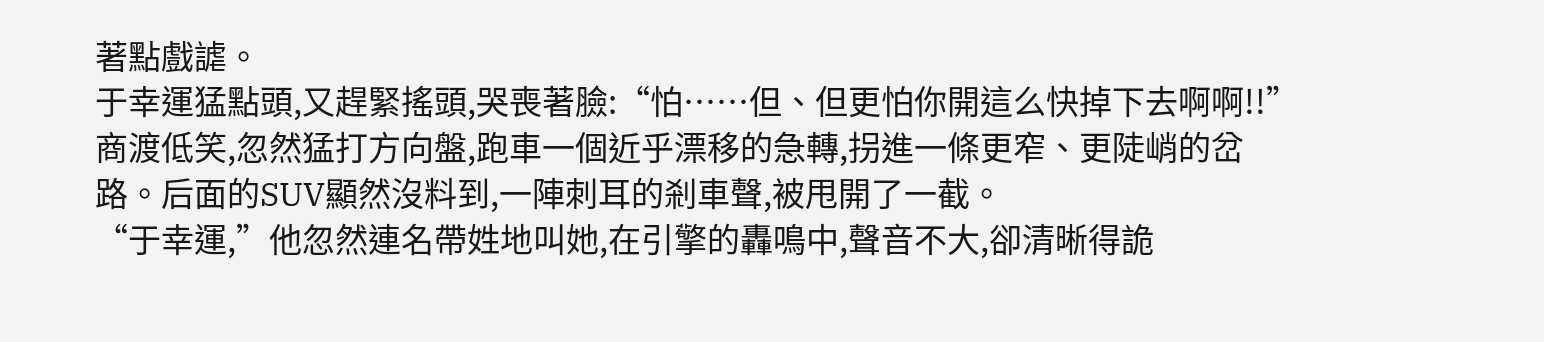著點戲謔。
于幸運猛點頭,又趕緊搖頭,哭喪著臉:“怕……但、但更怕你開這么快掉下去啊啊!!”
商渡低笑,忽然猛打方向盤,跑車一個近乎漂移的急轉,拐進一條更窄、更陡峭的岔路。后面的SUV顯然沒料到,一陣刺耳的剎車聲,被甩開了一截。
“于幸運,”他忽然連名帶姓地叫她,在引擎的轟鳴中,聲音不大,卻清晰得詭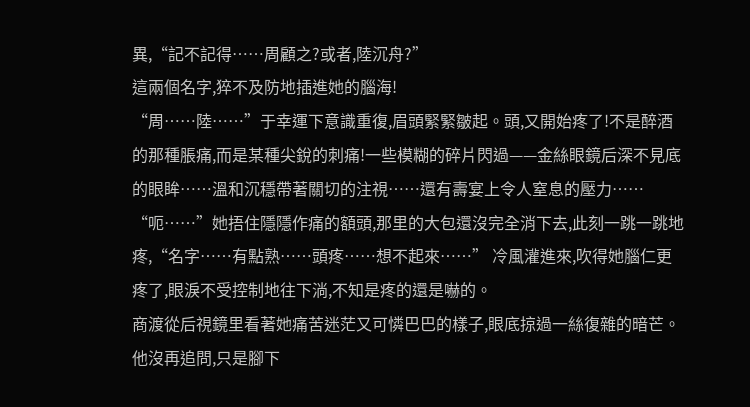異,“記不記得……周顧之?或者,陸沉舟?”
這兩個名字,猝不及防地插進她的腦海!
“周……陸……”于幸運下意識重復,眉頭緊緊皺起。頭,又開始疼了!不是醉酒的那種脹痛,而是某種尖銳的刺痛!一些模糊的碎片閃過——金絲眼鏡后深不見底的眼眸……溫和沉穩帶著關切的注視……還有壽宴上令人窒息的壓力……
“呃……”她捂住隱隱作痛的額頭,那里的大包還沒完全消下去,此刻一跳一跳地疼,“名字……有點熟……頭疼……想不起來……” 冷風灌進來,吹得她腦仁更疼了,眼淚不受控制地往下淌,不知是疼的還是嚇的。
商渡從后視鏡里看著她痛苦迷茫又可憐巴巴的樣子,眼底掠過一絲復雜的暗芒。他沒再追問,只是腳下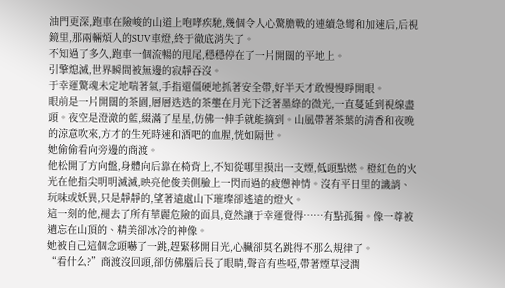油門更深,跑車在險峻的山道上咆哮疾馳,幾個令人心驚膽戰的連續急彎和加速后,后視鏡里,那兩輛煩人的SUV車燈,終于徹底消失了。
不知過了多久,跑車一個流暢的甩尾,穩穩停在了一片開闊的平地上。
引擎熄滅,世界瞬間被無邊的寂靜吞沒。
于幸運驚魂未定地喘著氣,手指還僵硬地抓著安全帶,好半天才敢慢慢睜開眼。
眼前是一片開闊的茶園,層層迭迭的茶壟在月光下泛著墨綠的微光,一直蔓延到視線盡頭。夜空是澄澈的藍,綴滿了星星,仿佛一伸手就能摘到。山風帶著茶葉的清香和夜晚的涼意吹來,方才的生死時速和酒吧的血腥,恍如隔世。
她偷偷看向旁邊的商渡。
他松開了方向盤,身體向后靠在椅背上,不知從哪里摸出一支煙,低頭點燃。橙紅色的火光在他指尖明明滅滅,映亮他俊美側臉上一閃而過的疲憊神情。沒有平日里的譏誚、玩味或妖異,只是靜靜的,望著遠處山下璀璨卻遙遠的燈火。
這一刻的他,褪去了所有華麗危險的面具,竟然讓于幸運覺得……有點孤獨。像一尊被遺忘在山頂的、精美卻冰冷的神像。
她被自己這個念頭嚇了一跳,趕緊移開目光,心臟卻莫名跳得不那么規律了。
“看什么?”商渡沒回頭,卻仿佛腦后長了眼睛,聲音有些啞,帶著煙草浸潤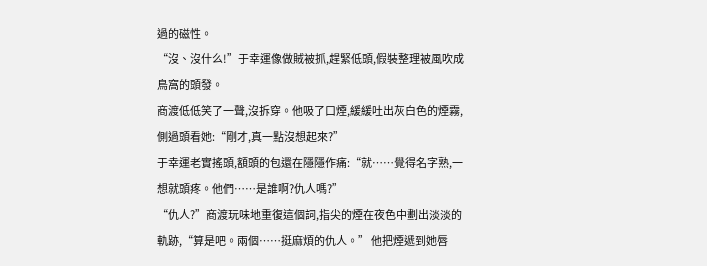過的磁性。
“沒、沒什么!”于幸運像做賊被抓,趕緊低頭,假裝整理被風吹成鳥窩的頭發。
商渡低低笑了一聲,沒拆穿。他吸了口煙,緩緩吐出灰白色的煙霧,側過頭看她:“剛才,真一點沒想起來?”
于幸運老實搖頭,額頭的包還在隱隱作痛:“就……覺得名字熟,一想就頭疼。他們……是誰啊?仇人嗎?”
“仇人?”商渡玩味地重復這個詞,指尖的煙在夜色中劃出淡淡的軌跡,“算是吧。兩個……挺麻煩的仇人。” 他把煙遞到她唇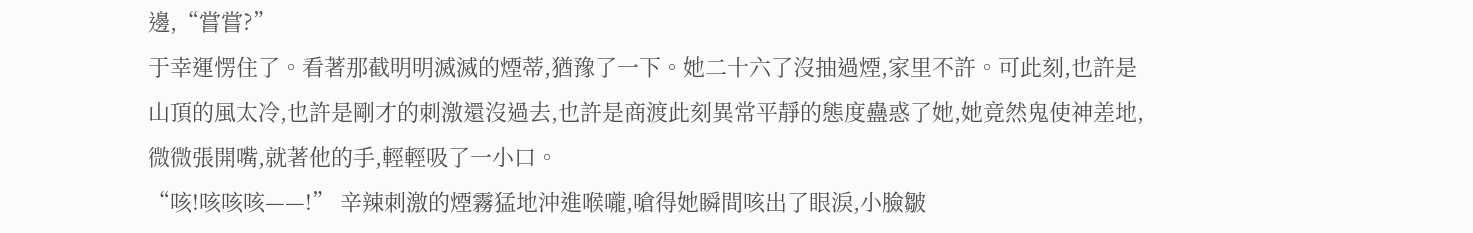邊,“嘗嘗?”
于幸運愣住了。看著那截明明滅滅的煙蒂,猶豫了一下。她二十六了沒抽過煙,家里不許。可此刻,也許是山頂的風太冷,也許是剛才的刺激還沒過去,也許是商渡此刻異常平靜的態度蠱惑了她,她竟然鬼使神差地,微微張開嘴,就著他的手,輕輕吸了一小口。
“咳!咳咳咳——!” 辛辣刺激的煙霧猛地沖進喉嚨,嗆得她瞬間咳出了眼淚,小臉皺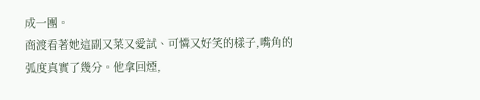成一團。
商渡看著她這副又菜又愛試、可憐又好笑的樣子,嘴角的弧度真實了幾分。他拿回煙,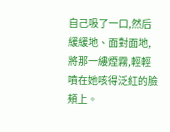自己吸了一口,然后緩緩地、面對面地,將那一縷煙霧,輕輕噴在她咳得泛紅的臉頰上。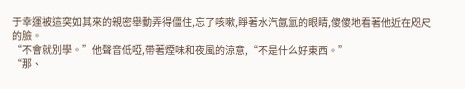于幸運被這突如其來的親密舉動弄得僵住,忘了咳嗽,睜著水汽氤氳的眼睛,傻傻地看著他近在咫尺的臉。
“不會就別學。”他聲音低啞,帶著煙味和夜風的涼意,“不是什么好東西。”
“那、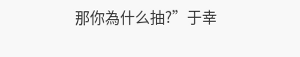那你為什么抽?”于幸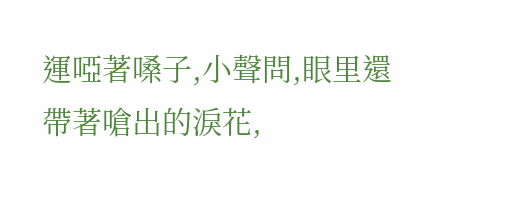運啞著嗓子,小聲問,眼里還帶著嗆出的淚花,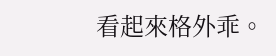看起來格外乖。